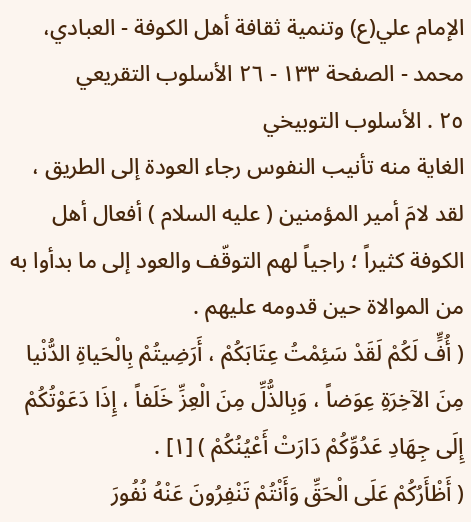الإمام علي(ع) وتنمية ثقافة أهل الكوفة - العبادي، محمد - الصفحة ١٣٣ - ٢٦ الأسلوب التقريعي
٢٥ . الأسلوب التوبيخي
الغاية منه تأنيب النفوس رجاء العودة إلى الطريق ، لقد لامَ أمير المؤمنين ( عليه السلام ) أفعال أهل الكوفة كثيراً ؛ راجياً لهم التوقّف والعود إلى ما بدأوا به من الموالاة حين قدومه عليهم .
( أُفٍّ لَكُمْ لَقَدْ سَئِمْتُ عِتَابَكُمْ ، أَرَضِيتُمْ بِالْحَياةِ الدُّنْيا مِنَ الآخِرَةِ عِوَضاً ، وَبِالذُّلِّ مِنَ الْعِزِّ خَلَفاً ، إِذَا دَعَوْتُكُمْ إِلَى جِهَادِ عَدُوِّكُمْ دَارَتْ أَعْيُنُكُمْ ) [١] .
( أَظْأَرُكُمْ عَلَى الْحَقِّ وَأَنْتُمْ تَنْفِرُونَ عَنْهُ نُفُورَ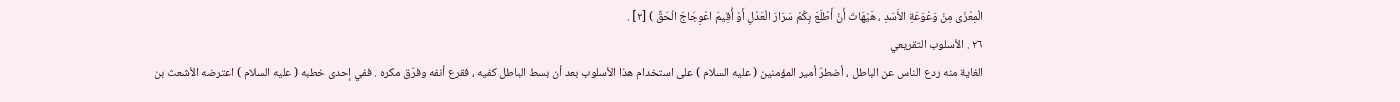الْمِعْزَى مِنْ وَعْوَعَةِ الأَسَدِ ، هَيْهَاتَ أَنْ أَطْلَعَ بِكُمْ سَرَارَ الْعَدْلِ أَوْ أُقِيمَ اعْوِجَاجَ الْحَقِّ ) [٢] .
٢٦ . الأسلوب التقريعي
الغاية منه ردع الناس عن الباطل ، أضطرّ أمير المؤمنين ( عليه السلام ) على استخدام هذا الأسلوب بعد أن بسط الباطل كفيه ، فقرع أنفه وفرّق مكره . ففي إحدى خطبه ( عليه السلام ) اعترضه الأشعث بن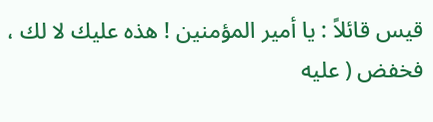قيس قائلاً : يا أمير المؤمنين ! هذه عليك لا لك ، فخفض ( عليه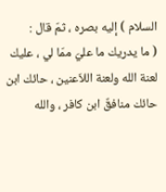السلام ) إليه بصره ، ثمّ قال :
( ما يدريك ما عليّ ممّا لي ، عليك لعنة الله ولعنة اللاّعنين ، حائك ابن حائك منافقٌ ابن كافر ، والله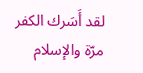لقد أَسَرك الكفر مرّة والإسلام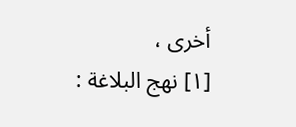أخرى ،
[١] نهج البلاغة :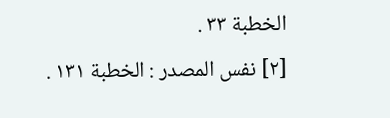الخطبة ٣٣ .
[٢] نفس المصدر : الخطبة ١٣١ .